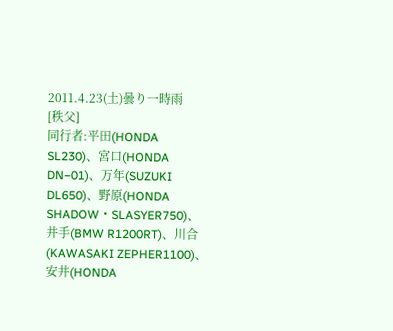2011.4.23(土)曇り一時雨
[秩父]
同行者:平田(HONDA SL230)、宮口(HONDA DN−01)、万年(SUZUKI DL650)、野原(HONDA SHADOW・SLASYER750)、井手(BMW R1200RT)、川合(KAWASAKI ZEPHER1100)、安井(HONDA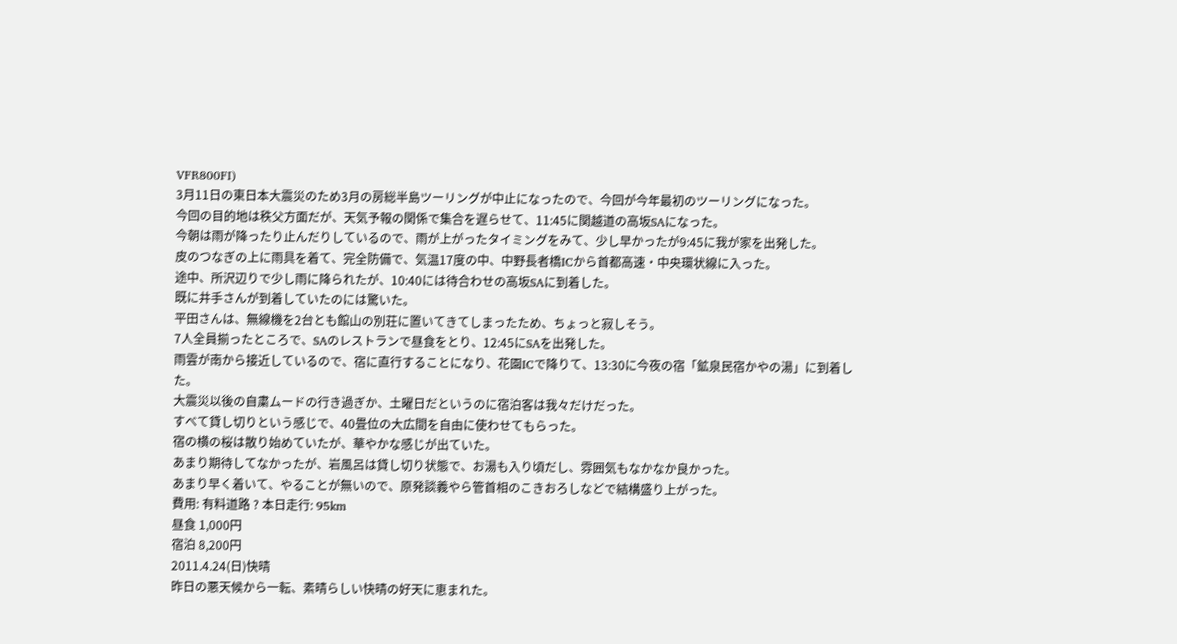VFR800FI)
3月11日の東日本大震災のため3月の房総半島ツーリングが中止になったので、今回が今年最初のツーリングになった。
今回の目的地は秩父方面だが、天気予報の関係で集合を遅らせて、11:45に関越道の高坂SAになった。
今朝は雨が降ったり止んだりしているので、雨が上がったタイミングをみて、少し早かったが9:45に我が家を出発した。
皮のつなぎの上に雨具を着て、完全防備で、気温17度の中、中野長者橋ICから首都高速・中央環状線に入った。
途中、所沢辺りで少し雨に降られたが、10:40には待合わせの高坂SAに到着した。
既に井手さんが到着していたのには驚いた。
平田さんは、無線機を2台とも館山の別荘に置いてきてしまったため、ちょっと寂しそう。
7人全員揃ったところで、SAのレストランで昼食をとり、12:45にSAを出発した。
雨雲が南から接近しているので、宿に直行することになり、花園ICで降りて、13:30に今夜の宿「鉱泉民宿かやの湯」に到着した。
大震災以後の自粛ムードの行き過ぎか、土曜日だというのに宿泊客は我々だけだった。
すべて貸し切りという感じで、40畳位の大広間を自由に使わせてもらった。
宿の横の桜は散り始めていたが、華やかな感じが出ていた。
あまり期待してなかったが、岩風呂は貸し切り状態で、お湯も入り頃だし、雰囲気もなかなか良かった。
あまり早く着いて、やることが無いので、原発談義やら管首相のこきおろしなどで結構盛り上がった。
費用: 有料道路 ? 本日走行: 95km
昼食 1,000円
宿泊 8,200円
2011.4.24(日)快晴
昨日の悪天候から一転、素晴らしい快晴の好天に恵まれた。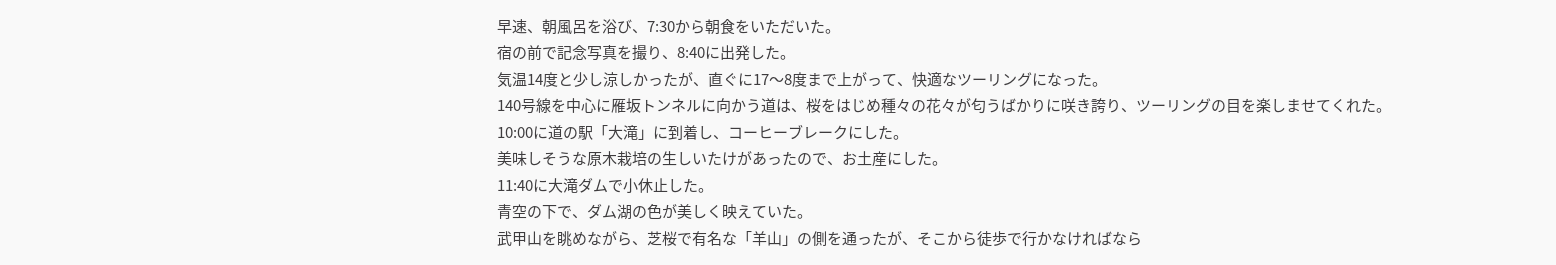早速、朝風呂を浴び、7:30から朝食をいただいた。
宿の前で記念写真を撮り、8:40に出発した。
気温14度と少し涼しかったが、直ぐに17〜8度まで上がって、快適なツーリングになった。
140号線を中心に雁坂トンネルに向かう道は、桜をはじめ種々の花々が匂うばかりに咲き誇り、ツーリングの目を楽しませてくれた。
10:00に道の駅「大滝」に到着し、コーヒーブレークにした。
美味しそうな原木栽培の生しいたけがあったので、お土産にした。
11:40に大滝ダムで小休止した。
青空の下で、ダム湖の色が美しく映えていた。
武甲山を眺めながら、芝桜で有名な「羊山」の側を通ったが、そこから徒歩で行かなければなら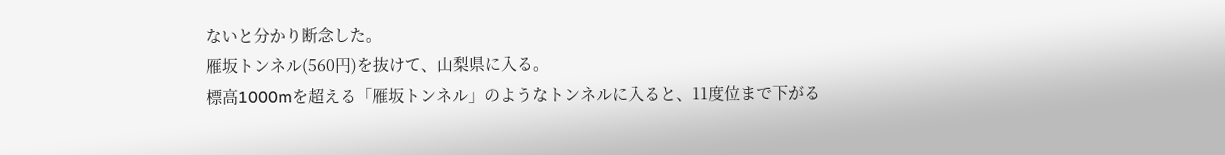ないと分かり断念した。
雁坂トンネル(560円)を抜けて、山梨県に入る。
標高1000mを超える「雁坂トンネル」のようなトンネルに入ると、11度位まで下がる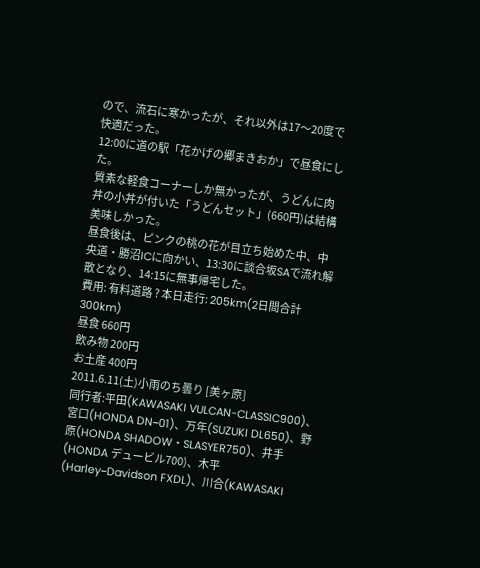ので、流石に寒かったが、それ以外は17〜20度で快適だった。
12:00に道の駅「花かげの郷まきおか」で昼食にした。
質素な軽食コーナーしか無かったが、うどんに肉丼の小丼が付いた「うどんセット」(660円)は結構美味しかった。
昼食後は、ピンクの桃の花が目立ち始めた中、中央道・勝沼ICに向かい、13:30に談合坂SAで流れ解散となり、14:15に無事帰宅した。
費用: 有料道路 ? 本日走行: 205km(2日間合計 300km)
昼食 660円
飲み物 200円
お土産 400円
2011.6.11(土)小雨のち曇り [美ヶ原]
同行者:平田(KAWASAKI VULCAN-CLASSIC900)、宮口(HONDA DN−01)、万年(SUZUKI DL650)、野原(HONDA SHADOW・SLASYER750)、井手(HONDA デュービル700)、木平(Harley−Davidson FXDL)、川合(KAWASAKI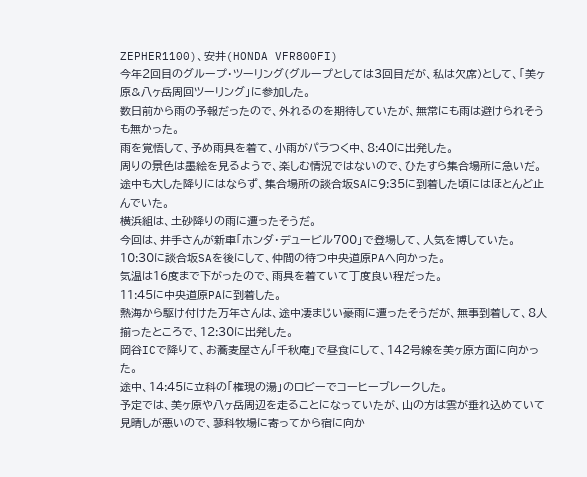ZEPHER1100)、安井(HONDA VFR800FI)
今年2回目のグループ・ツーリング(グループとしては3回目だが、私は欠席)として、「美ヶ原&八ヶ岳周回ツーリング」に参加した。
数日前から雨の予報だったので、外れるのを期待していたが、無常にも雨は避けられそうも無かった。
雨を覚悟して、予め雨具を着て、小雨がパラつく中、8:40に出発した。
周りの景色は墨絵を見るようで、楽しむ情況ではないので、ひたすら集合場所に急いだ。
途中も大した降りにはならず、集合場所の談合坂SAに9:35に到着した頃にはほとんど止んでいた。
横浜組は、土砂降りの雨に遭ったそうだ。
今回は、井手さんが新車「ホンダ・デュービル700」で登場して、人気を博していた。
10:30に談合坂SAを後にして、仲間の待つ中央道原PAへ向かった。
気温は16度まで下がったので、雨具を着ていて丁度良い程だった。
11:45に中央道原PAに到着した。
熱海から駆け付けた万年さんは、途中凄まじい豪雨に遭ったそうだが、無事到着して、8人揃ったところで、12:30に出発した。
岡谷ICで降りて、お蕎麦屋さん「千秋庵」で昼食にして、142号線を美ヶ原方面に向かった。
途中、14:45に立科の「権現の湯」のロビーでコーヒーブレークした。
予定では、美ヶ原や八ヶ岳周辺を走ることになっていたが、山の方は雲が垂れ込めていて見晴しが悪いので、蓼科牧場に寄ってから宿に向か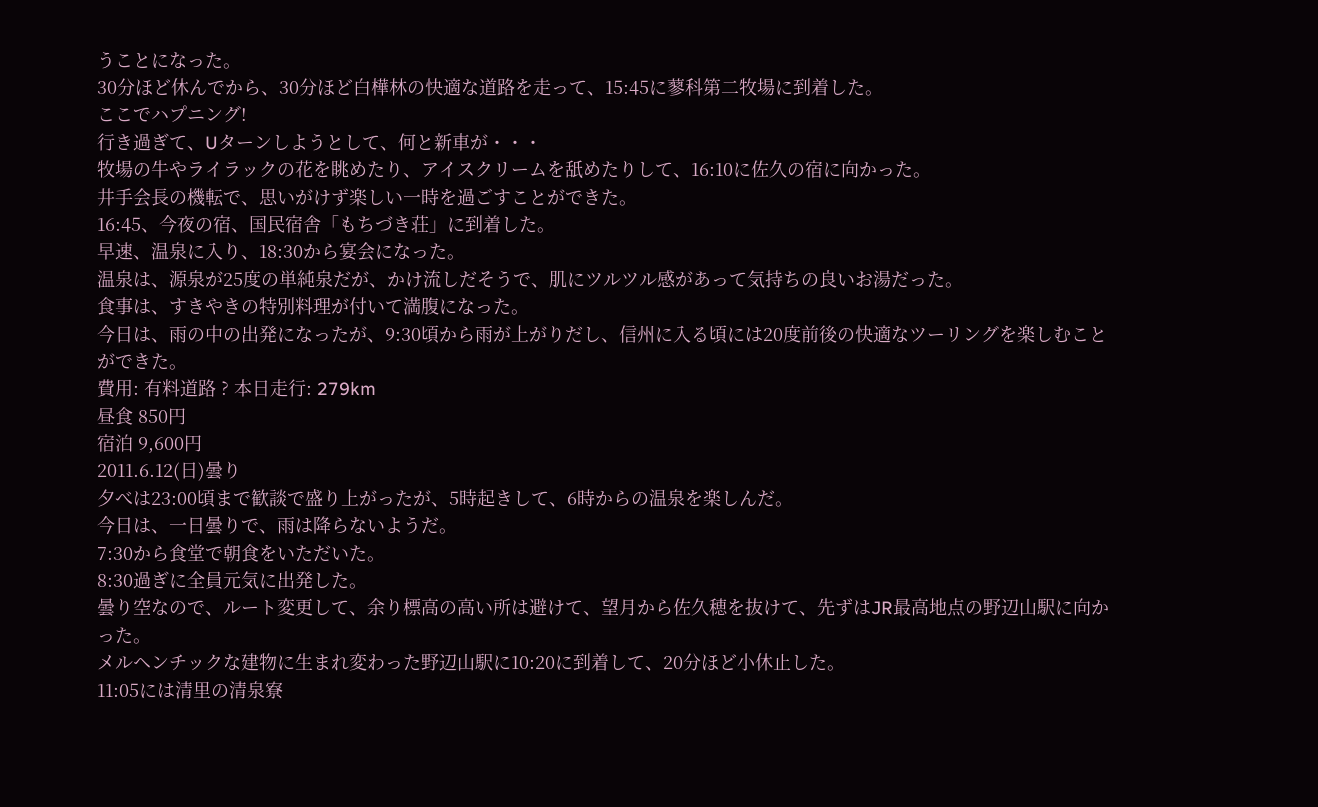うことになった。
30分ほど休んでから、30分ほど白樺林の快適な道路を走って、15:45に蓼科第二牧場に到着した。
ここでハプニング!
行き過ぎて、Uターンしようとして、何と新車が・・・
牧場の牛やライラックの花を眺めたり、アイスクリームを舐めたりして、16:10に佐久の宿に向かった。
井手会長の機転で、思いがけず楽しい一時を過ごすことができた。
16:45、今夜の宿、国民宿舎「もちづき荘」に到着した。
早速、温泉に入り、18:30から宴会になった。
温泉は、源泉が25度の単純泉だが、かけ流しだそうで、肌にツルツル感があって気持ちの良いお湯だった。
食事は、すきやきの特別料理が付いて満腹になった。
今日は、雨の中の出発になったが、9:30頃から雨が上がりだし、信州に入る頃には20度前後の快適なツーリングを楽しむことができた。
費用: 有料道路 ? 本日走行: 279km
昼食 850円
宿泊 9,600円
2011.6.12(日)曇り
夕べは23:00頃まで歓談で盛り上がったが、5時起きして、6時からの温泉を楽しんだ。
今日は、一日曇りで、雨は降らないようだ。
7:30から食堂で朝食をいただいた。
8:30過ぎに全員元気に出発した。
曇り空なので、ルート変更して、余り標高の高い所は避けて、望月から佐久穂を抜けて、先ずはJR最高地点の野辺山駅に向かった。
メルヘンチックな建物に生まれ変わった野辺山駅に10:20に到着して、20分ほど小休止した。
11:05には清里の清泉寮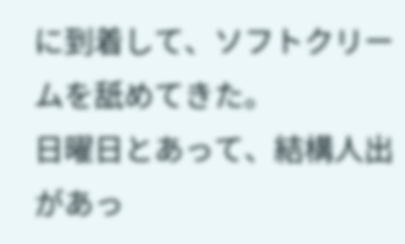に到着して、ソフトクリームを舐めてきた。
日曜日とあって、結構人出があっ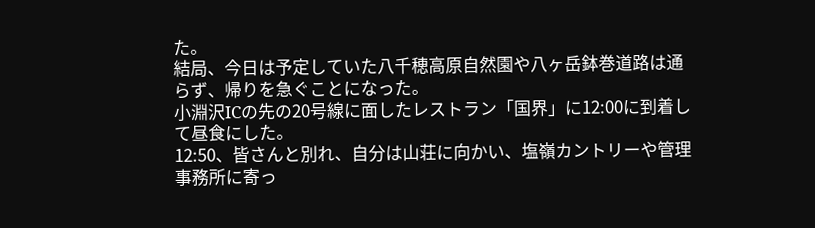た。
結局、今日は予定していた八千穂高原自然園や八ヶ岳鉢巻道路は通らず、帰りを急ぐことになった。
小淵沢ICの先の20号線に面したレストラン「国界」に12:00に到着して昼食にした。
12:50、皆さんと別れ、自分は山荘に向かい、塩嶺カントリーや管理事務所に寄っ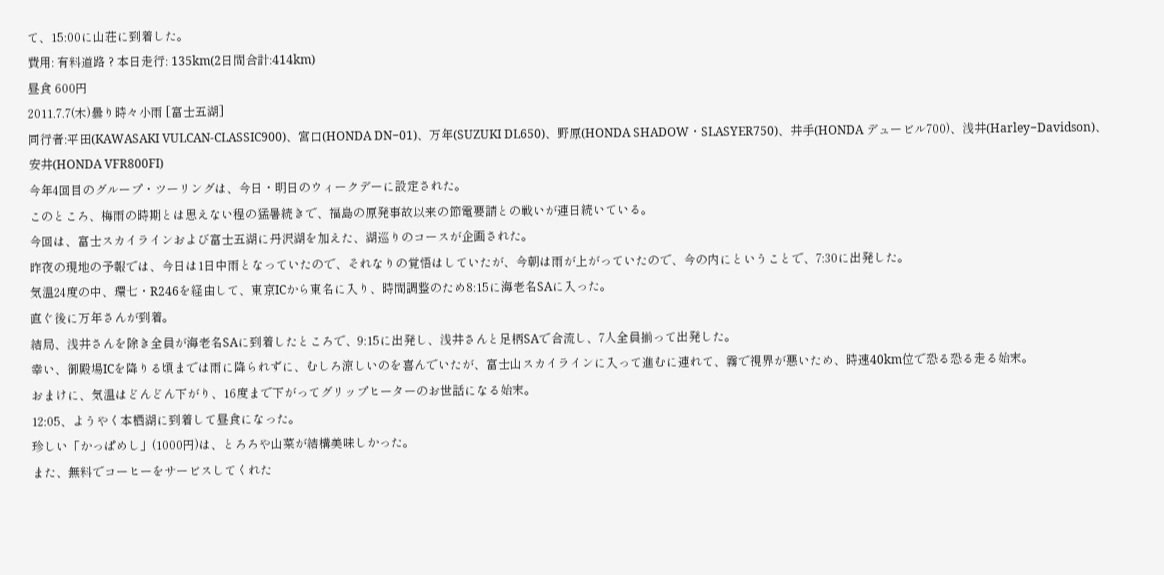て、15:00に山荘に到着した。
費用: 有料道路 ? 本日走行: 135km(2日間合計:414km)
昼食 600円
2011.7.7(木)曇り時々小雨 [富士五湖]
同行者:平田(KAWASAKI VULCAN-CLASSIC900)、宮口(HONDA DN−01)、万年(SUZUKI DL650)、野原(HONDA SHADOW・SLASYER750)、井手(HONDA デュービル700)、浅井(Harley−Davidson)、安井(HONDA VFR800FI)
今年4回目のグループ・ツーリングは、今日・明日のウィークデーに設定された。
このところ、梅雨の時期とは思えない程の猛暑続きで、福島の原発事故以来の節電要請との戦いが連日続いている。
今回は、富士スカイラインおよび富士五湖に丹沢湖を加えた、湖巡りのコースが企画された。
昨夜の現地の予報では、今日は1日中雨となっていたので、それなりの覚悟はしていたが、今朝は雨が上がっていたので、今の内にということで、7:30に出発した。
気温24度の中、環七・R246を経由して、東京ICから東名に入り、時間調整のため8:15に海老名SAに入った。
直ぐ後に万年さんが到着。
結局、浅井さんを除き全員が海老名SAに到着したところで、9:15に出発し、浅井さんと足柄SAで合流し、7人全員揃って出発した。
幸い、御殿場ICを降りる頃までは雨に降られずに、むしろ涼しいのを喜んでいたが、富士山スカイラインに入って進むに連れて、霧で視界が悪いため、時速40km位で恐る恐る走る始末。
おまけに、気温はどんどん下がり、16度まで下がってグリップヒーターのお世話になる始末。
12:05、ようやく本栖湖に到着して昼食になった。
珍しい「かっぱめし」(1000円)は、とろろや山菜が結構美味しかった。
また、無料でコーヒーをサービスしてくれた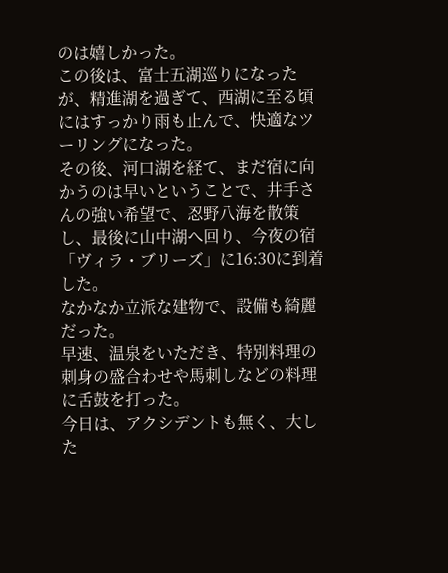のは嬉しかった。
この後は、富士五湖巡りになったが、精進湖を過ぎて、西湖に至る頃にはすっかり雨も止んで、快適なツーリングになった。
その後、河口湖を経て、まだ宿に向かうのは早いということで、井手さんの強い希望で、忍野八海を散策し、最後に山中湖へ回り、今夜の宿「ヴィラ・ブリーズ」に16:30に到着した。
なかなか立派な建物で、設備も綺麗だった。
早速、温泉をいただき、特別料理の刺身の盛合わせや馬刺しなどの料理に舌鼓を打った。
今日は、アクシデントも無く、大した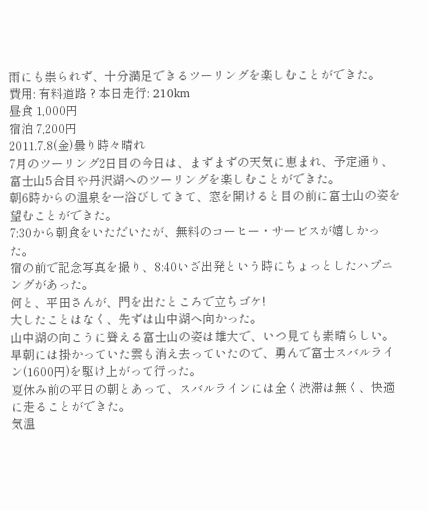雨にも祟られず、十分満足できるツーリングを楽しむことができた。
費用: 有料道路 ? 本日走行: 210km
昼食 1,000円
宿泊 7,200円
2011.7.8(金)曇り時々晴れ
7月のツーリング2日目の今日は、まずまずの天気に恵まれ、予定通り、富士山5合目や丹沢湖へのツーリングを楽しむことができた。
朝6時からの温泉を一浴びしてきて、窓を開けると目の前に富士山の姿を望むことができた。
7:30から朝食をいただいたが、無料のコーヒー・サービスが嬉しかった。
宿の前で記念写真を撮り、8:40いざ出発という時にちょっとしたハプニングがあった。
何と、平田さんが、門を出たところで立ちゴケ!
大したことはなく、先ずは山中湖へ向かった。
山中湖の向こうに聳える富士山の姿は雄大で、いつ見ても素晴らしい。
早朝には掛かっていた雲も消え去っていたので、勇んで富士スバルライン(1600円)を駆け上がって行った。
夏休み前の平日の朝とあって、スバルラインには全く渋滞は無く、快適に走ることができた。
気温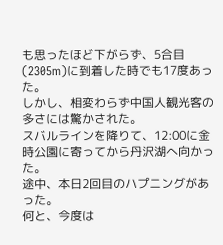も思ったほど下がらず、5合目(2305m)に到着した時でも17度あった。
しかし、相変わらず中国人観光客の多さには驚かされた。
スバルラインを降りて、12:00に金時公園に寄ってから丹沢湖へ向かった。
途中、本日2回目のハプニングがあった。
何と、今度は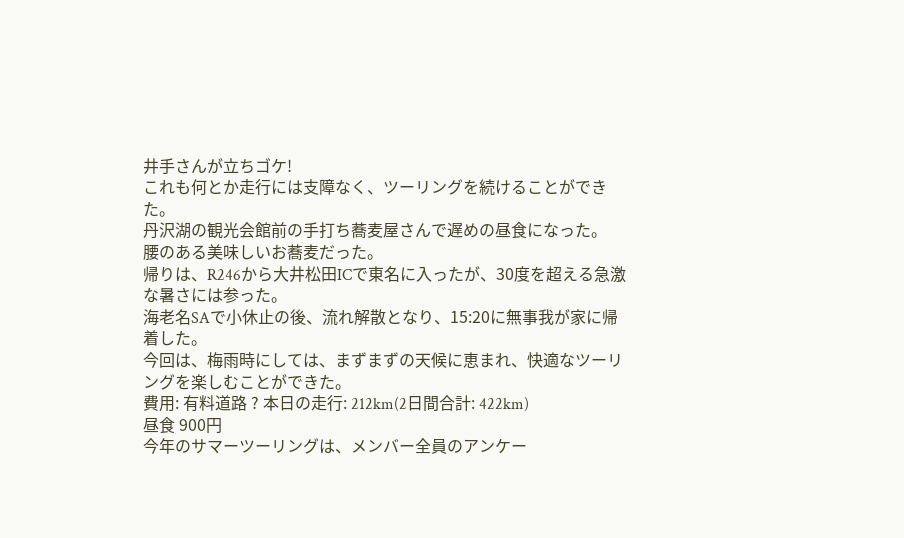井手さんが立ちゴケ!
これも何とか走行には支障なく、ツーリングを続けることができた。
丹沢湖の観光会館前の手打ち蕎麦屋さんで遅めの昼食になった。
腰のある美味しいお蕎麦だった。
帰りは、R246から大井松田ICで東名に入ったが、30度を超える急激な暑さには参った。
海老名SAで小休止の後、流れ解散となり、15:20に無事我が家に帰着した。
今回は、梅雨時にしては、まずまずの天候に恵まれ、快適なツーリングを楽しむことができた。
費用: 有料道路 ? 本日の走行: 212km(2日間合計: 422km)
昼食 900円
今年のサマーツーリングは、メンバー全員のアンケー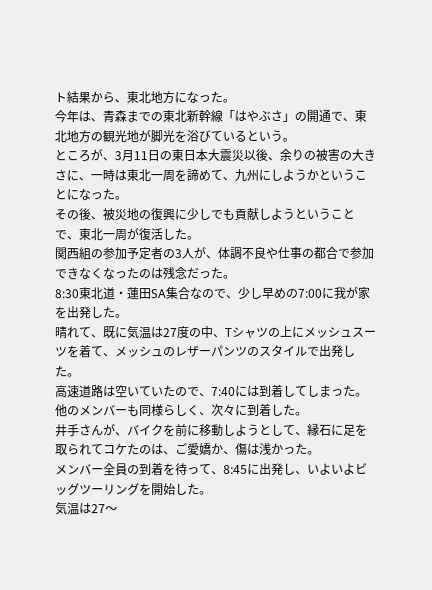ト結果から、東北地方になった。
今年は、青森までの東北新幹線「はやぶさ」の開通で、東北地方の観光地が脚光を浴びているという。
ところが、3月11日の東日本大震災以後、余りの被害の大きさに、一時は東北一周を諦めて、九州にしようかということになった。
その後、被災地の復興に少しでも貢献しようということで、東北一周が復活した。
関西組の参加予定者の3人が、体調不良や仕事の都合で参加できなくなったのは残念だった。
8:30東北道・蓮田SA集合なので、少し早めの7:00に我が家を出発した。
晴れて、既に気温は27度の中、Tシャツの上にメッシュスーツを着て、メッシュのレザーパンツのスタイルで出発した。
高速道路は空いていたので、7:40には到着してしまった。
他のメンバーも同様らしく、次々に到着した。
井手さんが、バイクを前に移動しようとして、縁石に足を取られてコケたのは、ご愛嬌か、傷は浅かった。
メンバー全員の到着を待って、8:45に出発し、いよいよビッグツーリングを開始した。
気温は27〜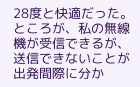28度と快適だった。
ところが、私の無線機が受信できるが、送信できないことが出発間際に分か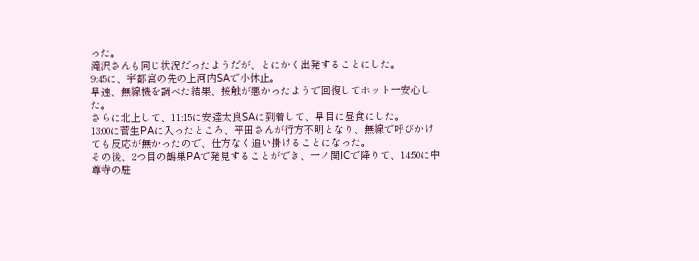った。
滝沢さんも同じ状況だったようだが、とにかく出発することにした。
9:45に、宇都宮の先の上河内SAで小休止。
早速、無線機を調べた結果、接触が悪かったようで回復してホット一安心した。
さらに北上して、11:15に安達太良SAに到着して、早目に昼食にした。
13:00に菅生PAに入ったところ、平田さんが行方不明となり、無線で呼びかけても反応が無かったので、仕方なく追い掛けることになった。
その後、2つ目の鶴巣PAで発見することができ、一ノ関ICで降りて、14:50に中尊寺の駐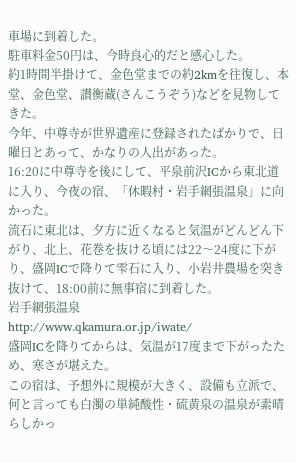車場に到着した。
駐車料金50円は、今時良心的だと感心した。
約1時間半掛けて、金色堂までの約2kmを往復し、本堂、金色堂、讃衡蔵(さんこうぞう)などを見物してきた。
今年、中尊寺が世界遺産に登録されたばかりで、日曜日とあって、かなりの人出があった。
16:20に中尊寺を後にして、平泉前沢ICから東北道に入り、今夜の宿、「休暇村・岩手網張温泉」に向かった。
流石に東北は、夕方に近くなると気温がどんどん下がり、北上、花巻を抜ける頃には22〜24度に下がり、盛岡ICで降りて雫石に入り、小岩井農場を突き抜けて、18:00前に無事宿に到着した。
岩手網張温泉
http://www.qkamura.or.jp/iwate/
盛岡ICを降りてからは、気温が17度まで下がったため、寒さが堪えた。
この宿は、予想外に規模が大きく、設備も立派で、何と言っても白濁の単純酸性・硫黄泉の温泉が素晴らしかっ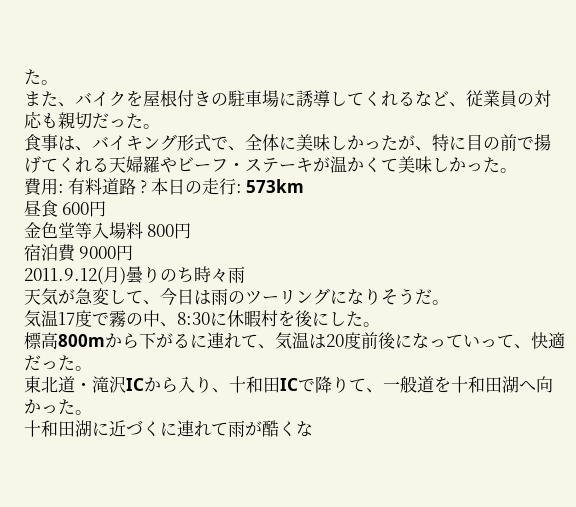た。
また、バイクを屋根付きの駐車場に誘導してくれるなど、従業員の対応も親切だった。
食事は、バイキング形式で、全体に美味しかったが、特に目の前で揚げてくれる天婦羅やビーフ・ステーキが温かくて美味しかった。
費用: 有料道路 ? 本日の走行: 573km
昼食 600円
金色堂等入場料 800円
宿泊費 9000円
2011.9.12(月)曇りのち時々雨
天気が急変して、今日は雨のツーリングになりそうだ。
気温17度で霧の中、8:30に休暇村を後にした。
標高800mから下がるに連れて、気温は20度前後になっていって、快適だった。
東北道・滝沢ICから入り、十和田ICで降りて、一般道を十和田湖へ向かった。
十和田湖に近づくに連れて雨が酷くな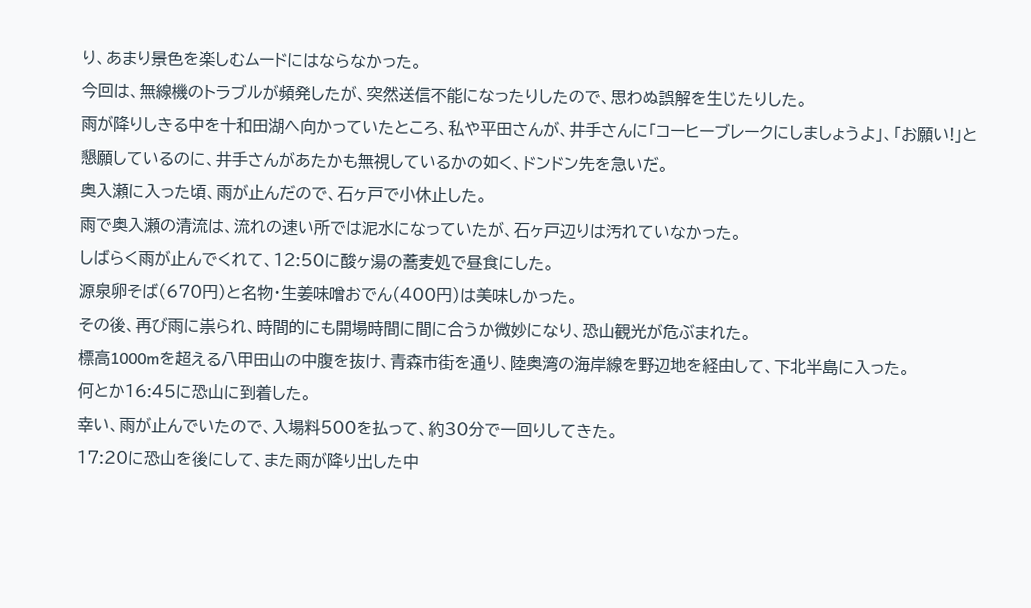り、あまり景色を楽しむムードにはならなかった。
今回は、無線機のトラブルが頻発したが、突然送信不能になったりしたので、思わぬ誤解を生じたりした。
雨が降りしきる中を十和田湖へ向かっていたところ、私や平田さんが、井手さんに「コーヒーブレークにしましょうよ」、「お願い!」と懇願しているのに、井手さんがあたかも無視しているかの如く、ドンドン先を急いだ。
奥入瀬に入った頃、雨が止んだので、石ヶ戸で小休止した。
雨で奥入瀬の清流は、流れの速い所では泥水になっていたが、石ヶ戸辺りは汚れていなかった。
しばらく雨が止んでくれて、12:50に酸ヶ湯の蕎麦処で昼食にした。
源泉卵そば(670円)と名物・生姜味噌おでん(400円)は美味しかった。
その後、再び雨に祟られ、時間的にも開場時間に間に合うか微妙になり、恐山観光が危ぶまれた。
標高1000mを超える八甲田山の中腹を抜け、青森市街を通り、陸奥湾の海岸線を野辺地を経由して、下北半島に入った。
何とか16:45に恐山に到着した。
幸い、雨が止んでいたので、入場料500を払って、約30分で一回りしてきた。
17:20に恐山を後にして、また雨が降り出した中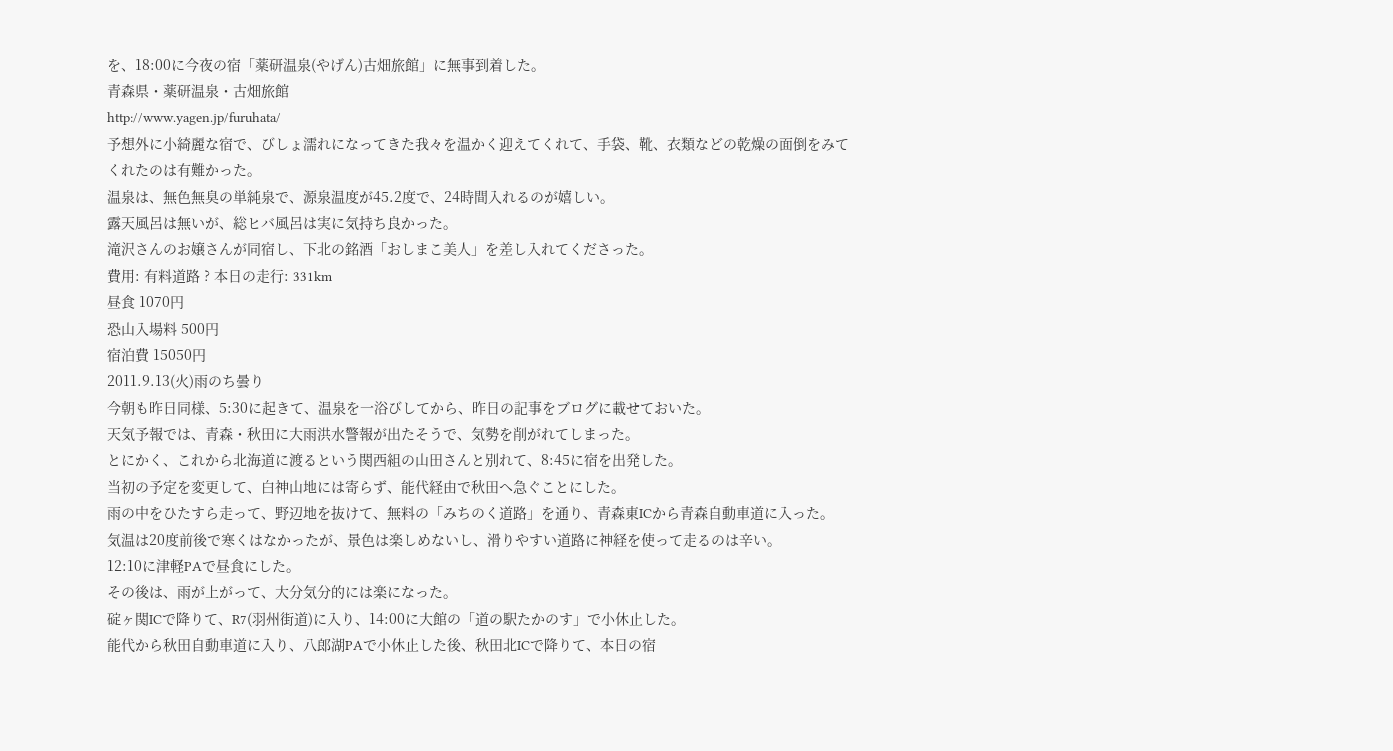を、18:00に今夜の宿「薬研温泉(やげん)古畑旅館」に無事到着した。
青森県・薬研温泉・古畑旅館
http://www.yagen.jp/furuhata/
予想外に小綺麗な宿で、びしょ濡れになってきた我々を温かく迎えてくれて、手袋、靴、衣類などの乾燥の面倒をみてくれたのは有難かった。
温泉は、無色無臭の単純泉で、源泉温度が45.2度で、24時間入れるのが嬉しい。
露天風呂は無いが、総ヒバ風呂は実に気持ち良かった。
滝沢さんのお嬢さんが同宿し、下北の銘酒「おしまこ美人」を差し入れてくださった。
費用: 有料道路 ? 本日の走行: 331km
昼食 1070円
恐山入場料 500円
宿泊費 15050円
2011.9.13(火)雨のち曇り
今朝も昨日同様、5:30に起きて、温泉を一浴びしてから、昨日の記事をブログに載せておいた。
天気予報では、青森・秋田に大雨洪水警報が出たそうで、気勢を削がれてしまった。
とにかく、これから北海道に渡るという関西組の山田さんと別れて、8:45に宿を出発した。
当初の予定を変更して、白神山地には寄らず、能代経由で秋田へ急ぐことにした。
雨の中をひたすら走って、野辺地を抜けて、無料の「みちのく道路」を通り、青森東ICから青森自動車道に入った。
気温は20度前後で寒くはなかったが、景色は楽しめないし、滑りやすい道路に神経を使って走るのは辛い。
12:10に津軽PAで昼食にした。
その後は、雨が上がって、大分気分的には楽になった。
碇ヶ関ICで降りて、R7(羽州街道)に入り、14:00に大館の「道の駅たかのす」で小休止した。
能代から秋田自動車道に入り、八郎湖PAで小休止した後、秋田北ICで降りて、本日の宿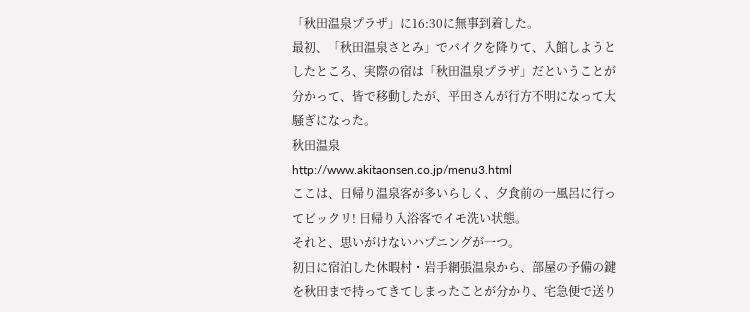「秋田温泉プラザ」に16:30に無事到着した。
最初、「秋田温泉さとみ」でバイクを降りて、入館しようとしたところ、実際の宿は「秋田温泉プラザ」だということが分かって、皆で移動したが、平田さんが行方不明になって大騒ぎになった。
秋田温泉
http://www.akitaonsen.co.jp/menu3.html
ここは、日帰り温泉客が多いらしく、夕食前の一風呂に行ってビックリ! 日帰り入浴客でイモ洗い状態。
それと、思いがけないハプニングが一つ。
初日に宿泊した休暇村・岩手網張温泉から、部屋の予備の鍵を秋田まで持ってきてしまったことが分かり、宅急便で送り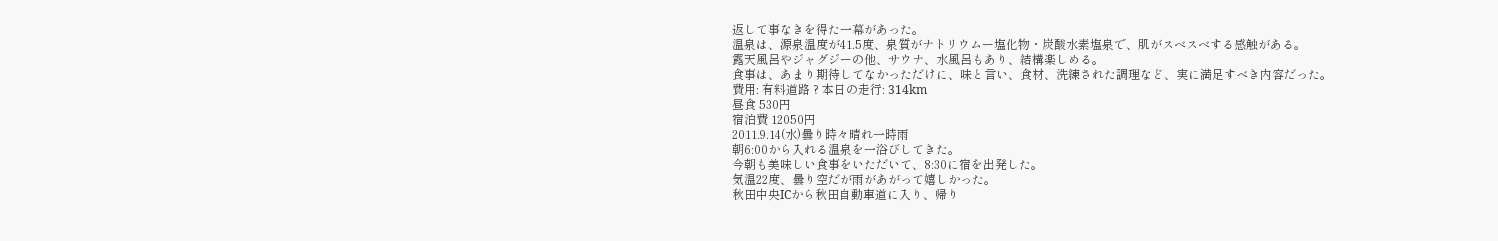返して事なきを得た一幕があった。
温泉は、源泉温度が41.5度、泉質がナトリウムー塩化物・炭酸水素塩泉で、肌がスベスベする感触がある。
露天風呂やジャグジーの他、サウナ、水風呂もあり、結構楽しめる。
食事は、あまり期待してなかっただけに、味と言い、食材、洗練された調理など、実に満足すべき内容だった。
費用: 有料道路 ? 本日の走行: 314km
昼食 530円
宿泊費 12050円
2011.9.14(水)曇り時々晴れ一時雨
朝6:00から入れる温泉を一浴びしてきた。
今朝も美味しい食事をいただいて、8:30に宿を出発した。
気温22度、曇り空だが雨があがって嬉しかった。
秋田中央ICから秋田自動車道に入り、帰り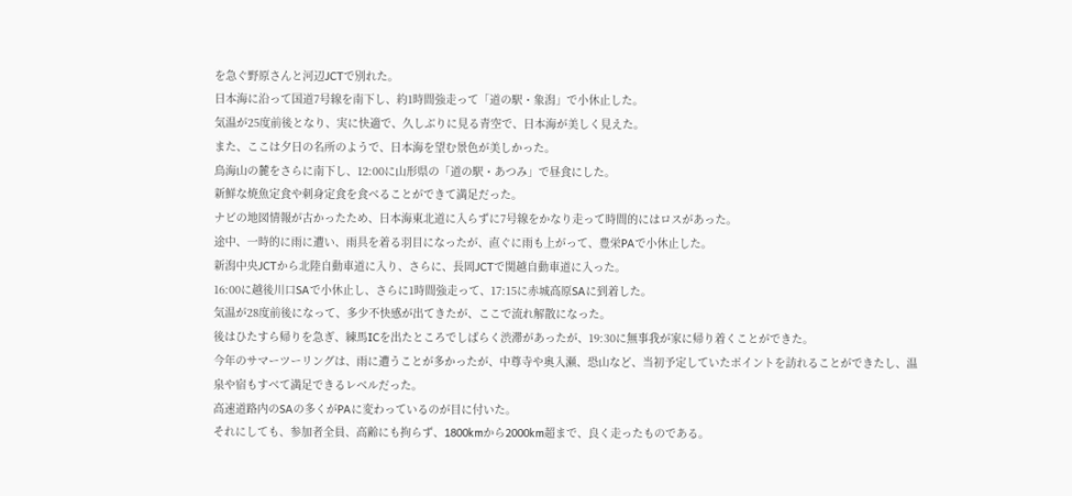を急ぐ野原さんと河辺JCTで別れた。
日本海に沿って国道7号線を南下し、約1時間強走って「道の駅・象潟」で小休止した。
気温が25度前後となり、実に快適で、久しぶりに見る青空で、日本海が美しく見えた。
また、ここは夕日の名所のようで、日本海を望む景色が美しかった。
鳥海山の麓をさらに南下し、12:00に山形県の「道の駅・あつみ」で昼食にした。
新鮮な焼魚定食や刺身定食を食べることができて満足だった。
ナビの地図情報が古かったため、日本海東北道に入らずに7号線をかなり走って時間的にはロスがあった。
途中、一時的に雨に遭い、雨具を着る羽目になったが、直ぐに雨も上がって、豊栄PAで小休止した。
新潟中央JCTから北陸自動車道に入り、さらに、長岡JCTで関越自動車道に入った。
16:00に越後川口SAで小休止し、さらに1時間強走って、17:15に赤城高原SAに到着した。
気温が28度前後になって、多少不快感が出てきたが、ここで流れ解散になった。
後はひたすら帰りを急ぎ、練馬ICを出たところでしばらく渋滞があったが、19:30に無事我が家に帰り着くことができた。
今年のサマーツーリングは、雨に遭うことが多かったが、中尊寺や奥入瀬、恐山など、当初予定していたポイントを訪れることができたし、温泉や宿もすべて満足できるレベルだった。
高速道路内のSAの多くがPAに変わっているのが目に付いた。
それにしても、参加者全員、高齢にも拘らず、1800kmから2000km超まで、良く走ったものである。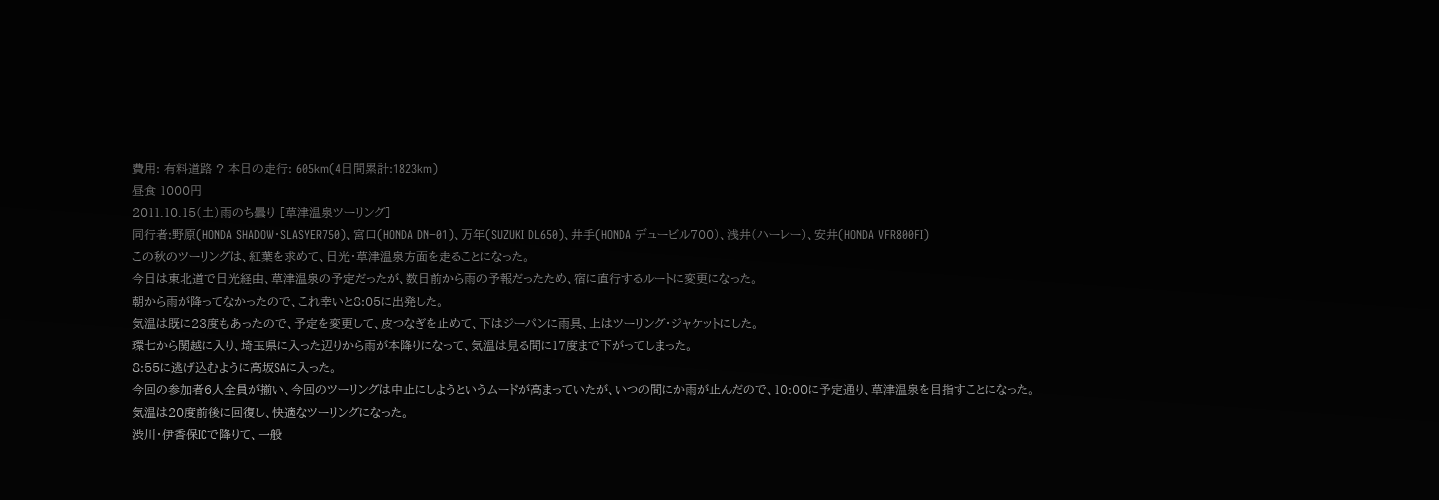費用: 有料道路 ? 本日の走行: 605km(4日間累計:1823km)
昼食 1000円
2011.10.15(土)雨のち曇り [草津温泉ツーリング]
同行者:野原(HONDA SHADOW・SLASYER750)、宮口(HONDA DN−01)、万年(SUZUKI DL650)、井手(HONDA デュービル700)、浅井(ハーレー)、安井(HONDA VFR800FI)
この秋のツーリングは、紅葉を求めて、日光・草津温泉方面を走ることになった。
今日は東北道で日光経由、草津温泉の予定だったが、数日前から雨の予報だったため、宿に直行するルートに変更になった。
朝から雨が降ってなかったので、これ幸いと8:05に出発した。
気温は既に23度もあったので、予定を変更して、皮つなぎを止めて、下はジーパンに雨具、上はツーリング・ジャケットにした。
環七から関越に入り、埼玉県に入った辺りから雨が本降りになって、気温は見る間に17度まで下がってしまった。
8:55に逃げ込むように高坂SAに入った。
今回の参加者6人全員が揃い、今回のツーリングは中止にしようというムードが高まっていたが、いつの間にか雨が止んだので、10:00に予定通り、草津温泉を目指すことになった。
気温は20度前後に回復し、快適なツーリングになった。
渋川・伊香保ICで降りて、一般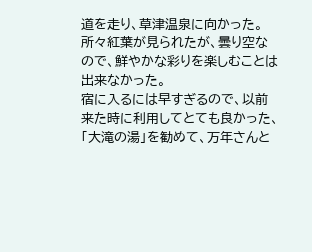道を走り、草津温泉に向かった。
所々紅葉が見られたが、曇り空なので、鮮やかな彩りを楽しむことは出来なかった。
宿に入るには早すぎるので、以前来た時に利用してとても良かった、「大滝の湯」を勧めて、万年さんと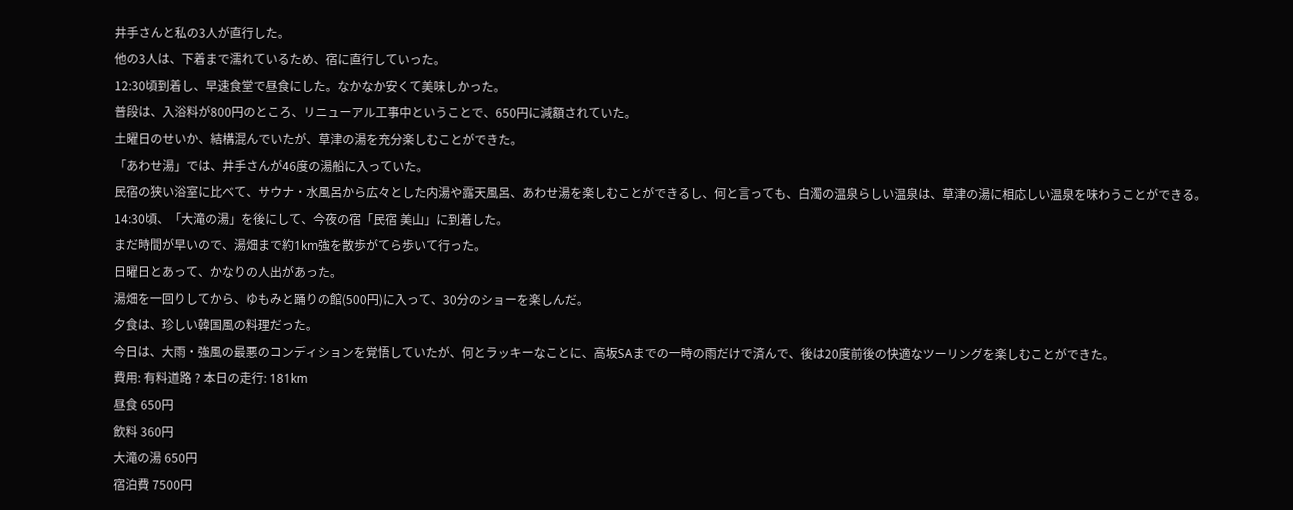井手さんと私の3人が直行した。
他の3人は、下着まで濡れているため、宿に直行していった。
12:30頃到着し、早速食堂で昼食にした。なかなか安くて美味しかった。
普段は、入浴料が800円のところ、リニューアル工事中ということで、650円に減額されていた。
土曜日のせいか、結構混んでいたが、草津の湯を充分楽しむことができた。
「あわせ湯」では、井手さんが46度の湯船に入っていた。
民宿の狭い浴室に比べて、サウナ・水風呂から広々とした内湯や露天風呂、あわせ湯を楽しむことができるし、何と言っても、白濁の温泉らしい温泉は、草津の湯に相応しい温泉を味わうことができる。
14:30頃、「大滝の湯」を後にして、今夜の宿「民宿 美山」に到着した。
まだ時間が早いので、湯畑まで約1km強を散歩がてら歩いて行った。
日曜日とあって、かなりの人出があった。
湯畑を一回りしてから、ゆもみと踊りの館(500円)に入って、30分のショーを楽しんだ。
夕食は、珍しい韓国風の料理だった。
今日は、大雨・強風の最悪のコンディションを覚悟していたが、何とラッキーなことに、高坂SAまでの一時の雨だけで済んで、後は20度前後の快適なツーリングを楽しむことができた。
費用: 有料道路 ? 本日の走行: 181km
昼食 650円
飲料 360円
大滝の湯 650円
宿泊費 7500円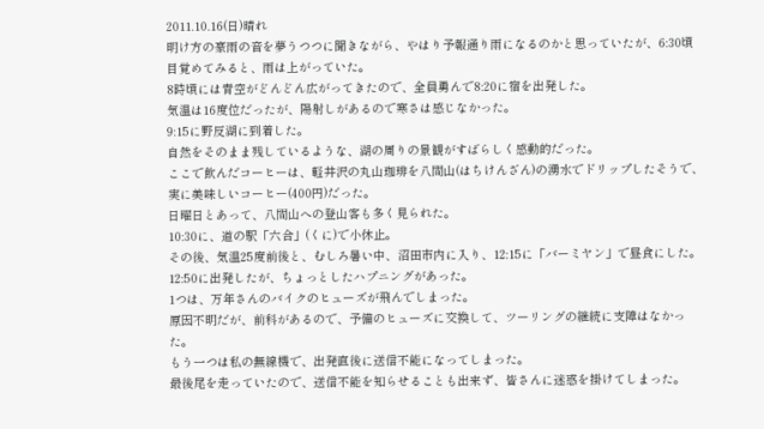2011.10.16(日)晴れ
明け方の豪雨の音を夢うつつに聞きながら、やはり予報通り雨になるのかと思っていたが、6:30頃目覚めてみると、雨は上がっていた。
8時頃には青空がどんどん広がってきたので、全員勇んで8:20に宿を出発した。
気温は16度位だったが、陽射しがあるので寒さは感じなかった。
9:15に野反湖に到着した。
自然をそのまま残しているような、湖の周りの景観がすばらしく感動的だった。
ここで飲んだコーヒーは、軽井沢の丸山珈琲を八間山(はちけんざん)の湧水でドリップしたそうで、実に美味しいコーヒー(400円)だった。
日曜日とあって、八間山への登山客も多く見られた。
10:30に、道の駅「六合」(くに)で小休止。
その後、気温25度前後と、むしろ暑い中、沼田市内に入り、12:15に「バーミヤン」で昼食にした。
12:50に出発したが、ちょっとしたハプニングがあった。
1つは、万年さんのバイクのヒューズが飛んでしまった。
原因不明だが、前科があるので、予備のヒューズに交換して、ツーリングの継続に支障はなかった。
もう一つは私の無線機で、出発直後に送信不能になってしまった。
最後尾を走っていたので、送信不能を知らせることも出来ず、皆さんに迷惑を掛けてしまった。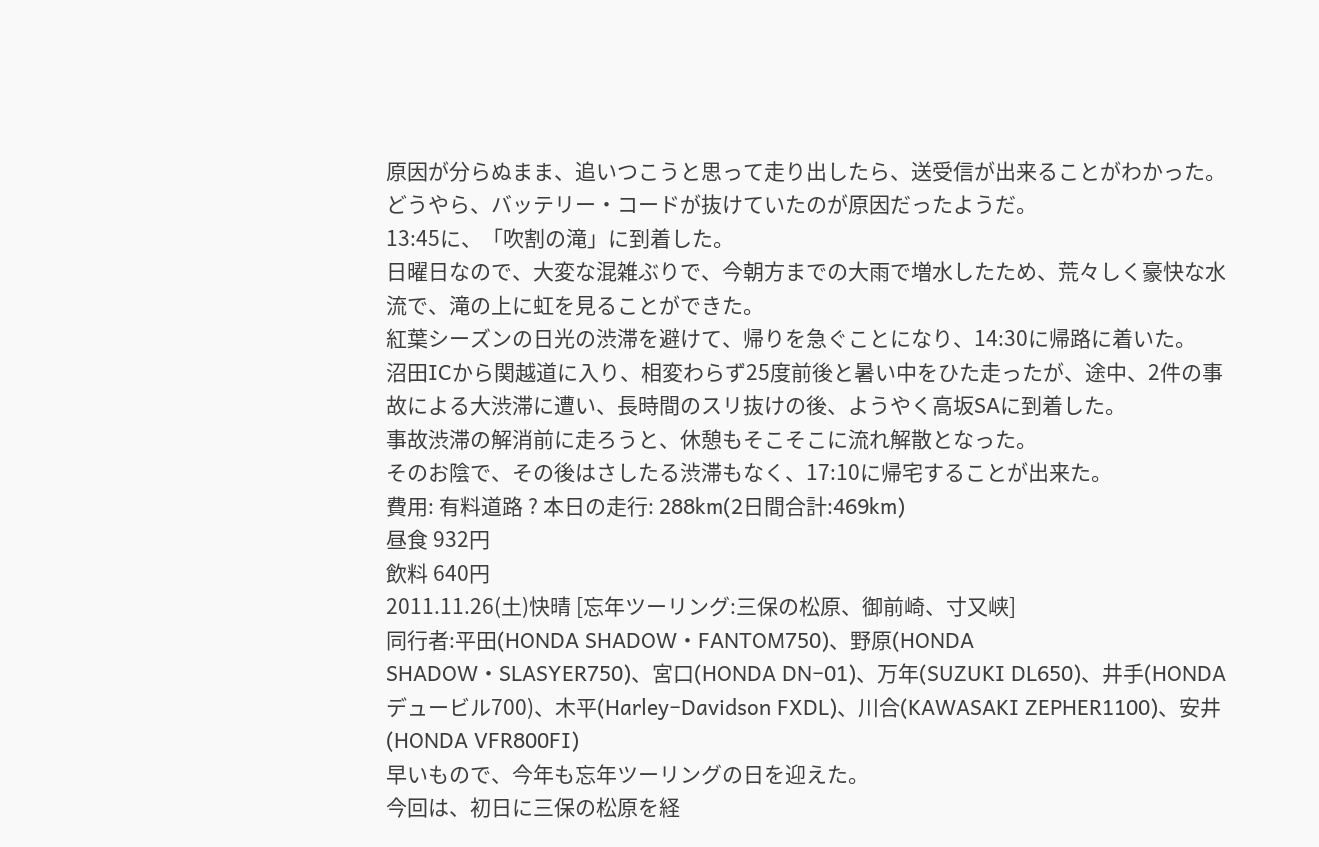原因が分らぬまま、追いつこうと思って走り出したら、送受信が出来ることがわかった。
どうやら、バッテリー・コードが抜けていたのが原因だったようだ。
13:45に、「吹割の滝」に到着した。
日曜日なので、大変な混雑ぶりで、今朝方までの大雨で増水したため、荒々しく豪快な水流で、滝の上に虹を見ることができた。
紅葉シーズンの日光の渋滞を避けて、帰りを急ぐことになり、14:30に帰路に着いた。
沼田ICから関越道に入り、相変わらず25度前後と暑い中をひた走ったが、途中、2件の事故による大渋滞に遭い、長時間のスリ抜けの後、ようやく高坂SAに到着した。
事故渋滞の解消前に走ろうと、休憩もそこそこに流れ解散となった。
そのお陰で、その後はさしたる渋滞もなく、17:10に帰宅することが出来た。
費用: 有料道路 ? 本日の走行: 288km(2日間合計:469km)
昼食 932円
飲料 640円
2011.11.26(土)快晴 [忘年ツーリング:三保の松原、御前崎、寸又峡]
同行者:平田(HONDA SHADOW・FANTOM750)、野原(HONDA SHADOW・SLASYER750)、宮口(HONDA DN−01)、万年(SUZUKI DL650)、井手(HONDA デュービル700)、木平(Harley−Davidson FXDL)、川合(KAWASAKI ZEPHER1100)、安井(HONDA VFR800FI)
早いもので、今年も忘年ツーリングの日を迎えた。
今回は、初日に三保の松原を経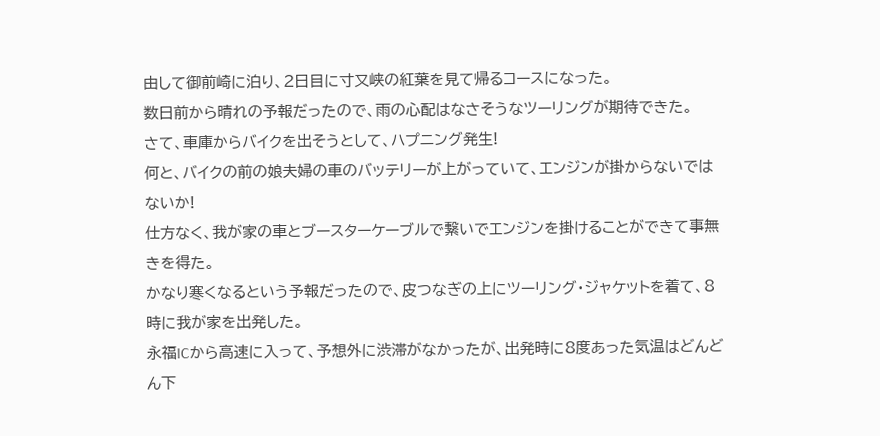由して御前崎に泊り、2日目に寸又峡の紅葉を見て帰るコースになった。
数日前から晴れの予報だったので、雨の心配はなさそうなツーリングが期待できた。
さて、車庫からバイクを出そうとして、ハプニング発生!
何と、バイクの前の娘夫婦の車のバッテリーが上がっていて、エンジンが掛からないではないか!
仕方なく、我が家の車とブースターケーブルで繋いでエンジンを掛けることができて事無きを得た。
かなり寒くなるという予報だったので、皮つなぎの上にツーリング・ジャケットを着て、8時に我が家を出発した。
永福ICから高速に入って、予想外に渋滞がなかったが、出発時に8度あった気温はどんどん下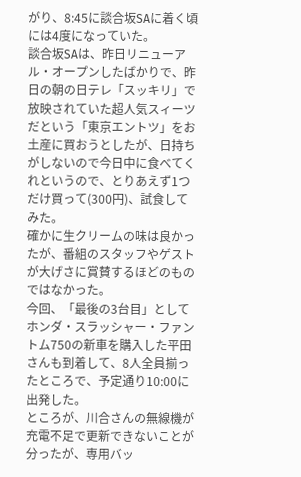がり、8:45に談合坂SAに着く頃には4度になっていた。
談合坂SAは、昨日リニューアル・オープンしたばかりで、昨日の朝の日テレ「スッキリ」で放映されていた超人気スィーツだという「東京エントツ」をお土産に買おうとしたが、日持ちがしないので今日中に食べてくれというので、とりあえず1つだけ買って(300円)、試食してみた。
確かに生クリームの味は良かったが、番組のスタッフやゲストが大げさに賞賛するほどのものではなかった。
今回、「最後の3台目」としてホンダ・スラッシャー・ファントム750の新車を購入した平田さんも到着して、8人全員揃ったところで、予定通り10:00に出発した。
ところが、川合さんの無線機が充電不足で更新できないことが分ったが、専用バッ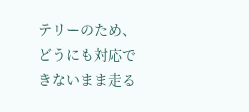テリーのため、どうにも対応できないまま走る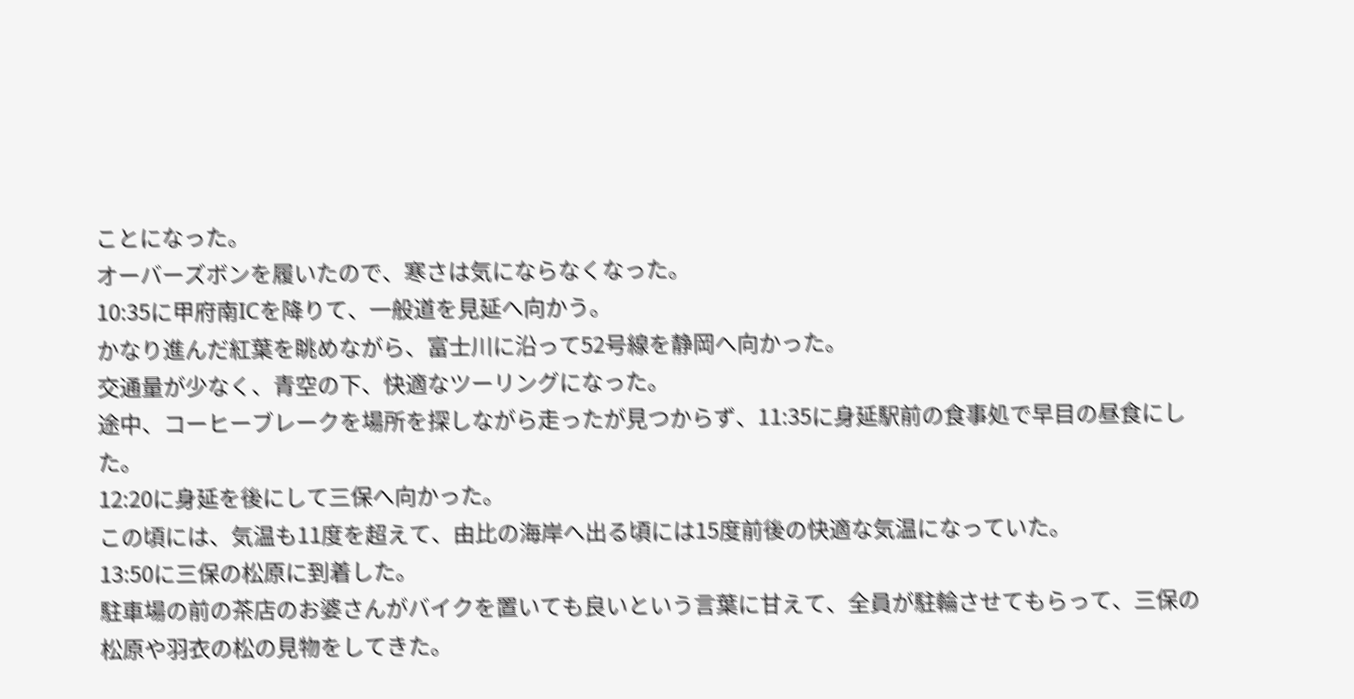ことになった。
オーバーズボンを履いたので、寒さは気にならなくなった。
10:35に甲府南ICを降りて、一般道を見延へ向かう。
かなり進んだ紅葉を眺めながら、富士川に沿って52号線を静岡へ向かった。
交通量が少なく、青空の下、快適なツーリングになった。
途中、コーヒーブレークを場所を探しながら走ったが見つからず、11:35に身延駅前の食事処で早目の昼食にした。
12:20に身延を後にして三保へ向かった。
この頃には、気温も11度を超えて、由比の海岸へ出る頃には15度前後の快適な気温になっていた。
13:50に三保の松原に到着した。
駐車場の前の茶店のお婆さんがバイクを置いても良いという言葉に甘えて、全員が駐輪させてもらって、三保の松原や羽衣の松の見物をしてきた。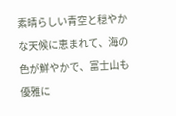素晴らしい青空と穏やかな天候に恵まれて、海の色が鮮やかで、富士山も優雅に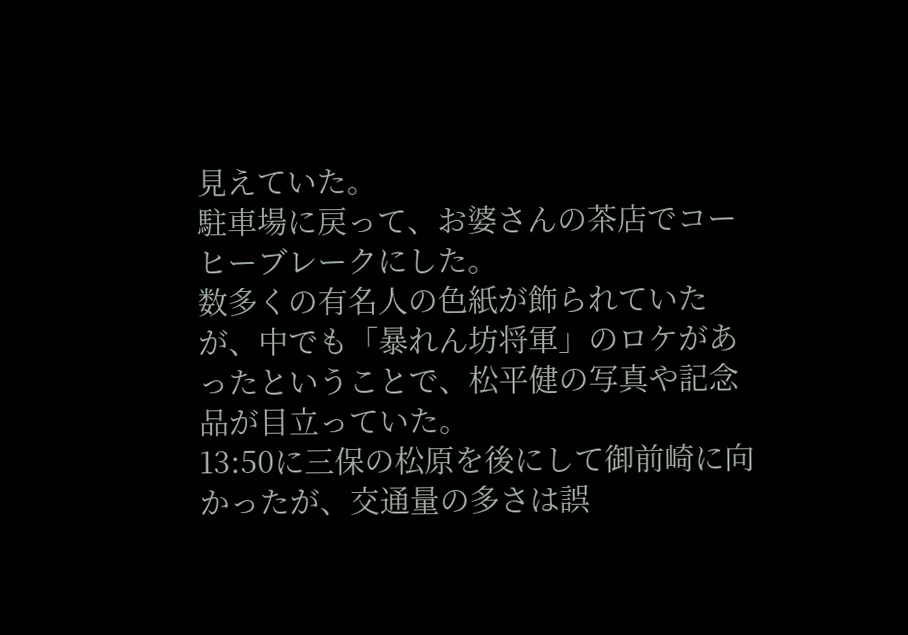見えていた。
駐車場に戻って、お婆さんの茶店でコーヒーブレークにした。
数多くの有名人の色紙が飾られていたが、中でも「暴れん坊将軍」のロケがあったということで、松平健の写真や記念品が目立っていた。
13:50に三保の松原を後にして御前崎に向かったが、交通量の多さは誤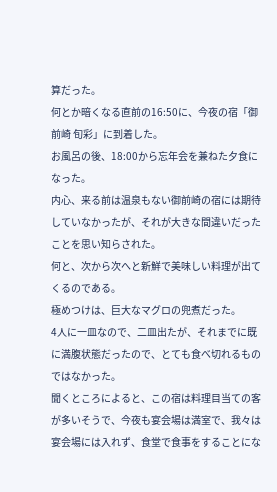算だった。
何とか暗くなる直前の16:50に、今夜の宿「御前崎 旬彩」に到着した。
お風呂の後、18:00から忘年会を兼ねた夕食になった。
内心、来る前は温泉もない御前崎の宿には期待していなかったが、それが大きな間違いだったことを思い知らされた。
何と、次から次へと新鮮で美味しい料理が出てくるのである。
極めつけは、巨大なマグロの兜煮だった。
4人に一皿なので、二皿出たが、それまでに既に満腹状態だったので、とても食べ切れるものではなかった。
聞くところによると、この宿は料理目当ての客が多いそうで、今夜も宴会場は満室で、我々は宴会場には入れず、食堂で食事をすることにな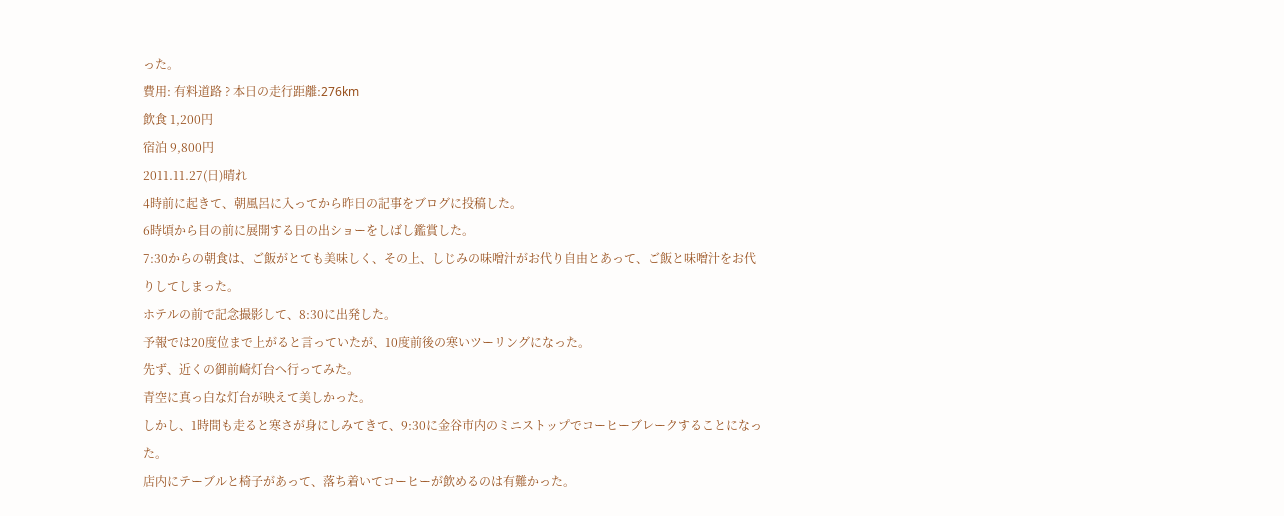った。
費用: 有料道路 ? 本日の走行距離:276km
飲食 1,200円
宿泊 9,800円
2011.11.27(日)晴れ
4時前に起きて、朝風呂に入ってから昨日の記事をブログに投稿した。
6時頃から目の前に展開する日の出ショーをしばし鑑賞した。
7:30からの朝食は、ご飯がとても美味しく、その上、しじみの味噌汁がお代り自由とあって、ご飯と味噌汁をお代りしてしまった。
ホテルの前で記念撮影して、8:30に出発した。
予報では20度位まで上がると言っていたが、10度前後の寒いツーリングになった。
先ず、近くの御前崎灯台へ行ってみた。
青空に真っ白な灯台が映えて美しかった。
しかし、1時間も走ると寒さが身にしみてきて、9:30に金谷市内のミニストップでコーヒーブレークすることになった。
店内にテーブルと椅子があって、落ち着いてコーヒーが飲めるのは有難かった。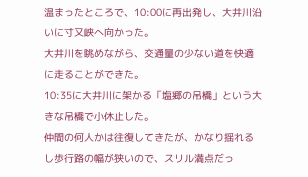温まったところで、10:00に再出発し、大井川沿いに寸又峡へ向かった。
大井川を眺めながら、交通量の少ない道を快適に走ることができた。
10:35に大井川に架かる「塩郷の吊橋」という大きな吊橋で小休止した。
仲間の何人かは往復してきたが、かなり揺れるし歩行路の幅が狭いので、スリル満点だっ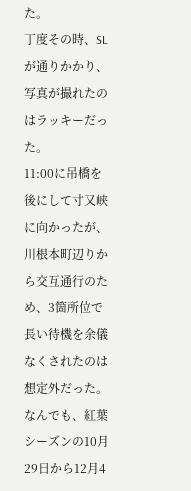た。
丁度その時、SLが通りかかり、写真が撮れたのはラッキーだった。
11:00に吊橋を後にして寸又峡に向かったが、川根本町辺りから交互通行のため、3箇所位で長い待機を余儀なくされたのは想定外だった。
なんでも、紅葉シーズンの10月29日から12月4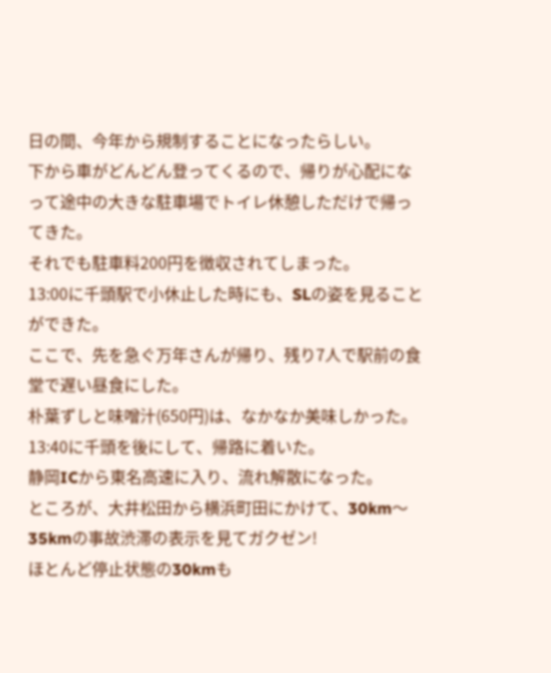日の間、今年から規制することになったらしい。
下から車がどんどん登ってくるので、帰りが心配になって途中の大きな駐車場でトイレ休憩しただけで帰ってきた。
それでも駐車料200円を徴収されてしまった。
13:00に千頭駅で小休止した時にも、SLの姿を見ることができた。
ここで、先を急ぐ万年さんが帰り、残り7人で駅前の食堂で遅い昼食にした。
朴葉ずしと味噌汁(650円)は、なかなか美味しかった。
13:40に千頭を後にして、帰路に着いた。
静岡ICから東名高速に入り、流れ解散になった。
ところが、大井松田から横浜町田にかけて、30km〜35kmの事故渋滞の表示を見てガクゼン!
ほとんど停止状態の30kmも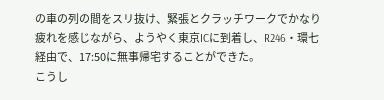の車の列の間をスリ抜け、緊張とクラッチワークでかなり疲れを感じながら、ようやく東京ICに到着し、R246・環七経由で、17:50に無事帰宅することができた。
こうし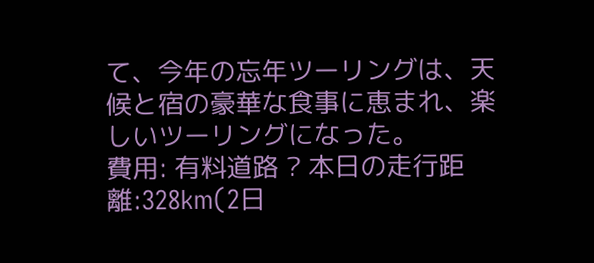て、今年の忘年ツーリングは、天候と宿の豪華な食事に恵まれ、楽しいツーリングになった。
費用: 有料道路 ? 本日の走行距離:328km(2日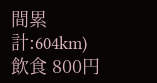間累計:604km)
飲食 800円